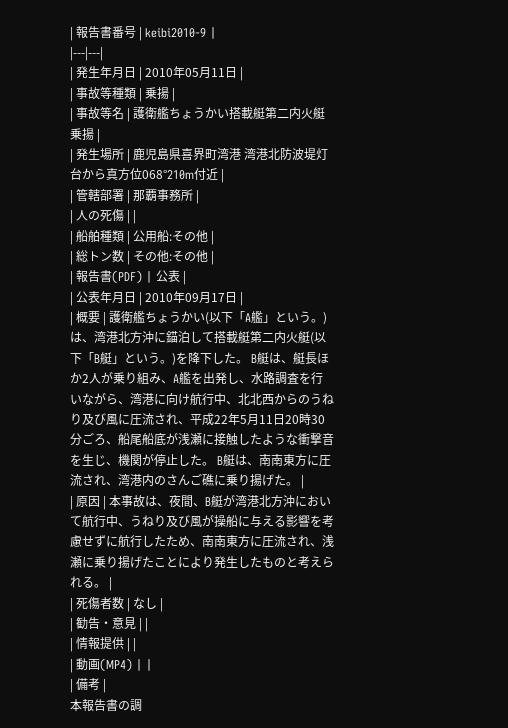| 報告書番号 | keibi2010-9 |
|---|---|
| 発生年月日 | 2010年05月11日 |
| 事故等種類 | 乗揚 |
| 事故等名 | 護衛艦ちょうかい搭載艇第二内火艇乗揚 |
| 発生場所 | 鹿児島県喜界町湾港 湾港北防波堤灯台から真方位068°210m付近 |
| 管轄部署 | 那覇事務所 |
| 人の死傷 | |
| 船舶種類 | 公用船:その他 |
| 総トン数 | その他:その他 |
| 報告書(PDF) | 公表 |
| 公表年月日 | 2010年09月17日 |
| 概要 | 護衛艦ちょうかい(以下「A艦」という。)は、湾港北方沖に錨泊して搭載艇第二内火艇(以下「B艇」という。)を降下した。 B艇は、艇長ほか2人が乗り組み、A艦を出発し、水路調査を行いながら、湾港に向け航行中、北北西からのうねり及び風に圧流され、平成22年5月11日20時30分ごろ、船尾船底が浅瀬に接触したような衝撃音を生じ、機関が停止した。 B艇は、南南東方に圧流され、湾港内のさんご礁に乗り揚げた。 |
| 原因 | 本事故は、夜間、B艇が湾港北方沖において航行中、うねり及び風が操船に与える影響を考慮せずに航行したため、南南東方に圧流され、浅瀬に乗り揚げたことにより発生したものと考えられる。 |
| 死傷者数 | なし |
| 勧告・意見 | |
| 情報提供 | |
| 動画(MP4) | |
| 備考 |
本報告書の調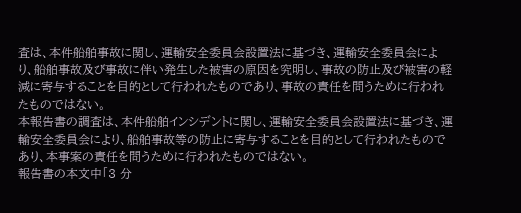査は、本件船舶事故に関し、運輸安全委員会設置法に基づき、運輸安全委員会により、船舶事故及び事故に伴い発生した被害の原因を究明し、事故の防止及び被害の軽減に寄与することを目的として行われたものであり、事故の責任を問うために行われたものではない。
本報告書の調査は、本件船舶インシデントに関し、運輸安全委員会設置法に基づき、運輸安全委員会により、船舶事故等の防止に寄与することを目的として行われたものであり、本事案の責任を問うために行われたものではない。
報告書の本文中「3 分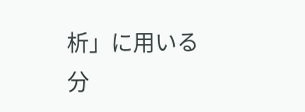析」に用いる分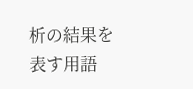析の結果を表す用語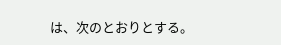は、次のとおりとする。